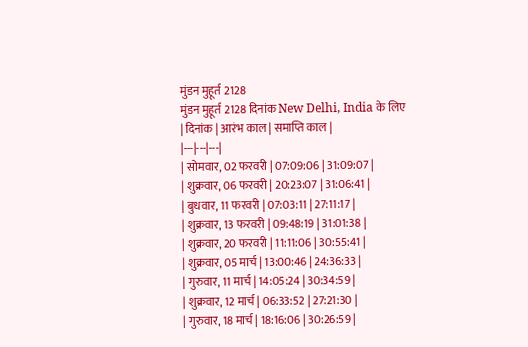मुंडन मुहूर्त 2128
मुंडन मुहूर्त 2128 दिनांक New Delhi, India के लिए
| दिनांक | आरंभ काल | समाप्ति काल |
|---|---|---|
| सोमवार, 02 फरवरी | 07:09:06 | 31:09:07 |
| शुक्रवार, 06 फरवरी | 20:23:07 | 31:06:41 |
| बुधवार, 11 फरवरी | 07:03:11 | 27:11:17 |
| शुक्रवार, 13 फरवरी | 09:48:19 | 31:01:38 |
| शुक्रवार, 20 फरवरी | 11:11:06 | 30:55:41 |
| शुक्रवार, 05 मार्च | 13:00:46 | 24:36:33 |
| गुरुवार, 11 मार्च | 14:05:24 | 30:34:59 |
| शुक्रवार, 12 मार्च | 06:33:52 | 27:21:30 |
| गुरुवार, 18 मार्च | 18:16:06 | 30:26:59 |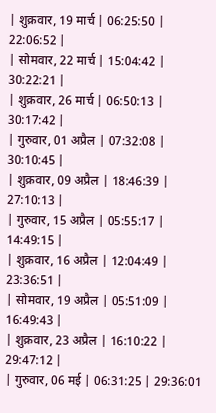| शुक्रवार, 19 मार्च | 06:25:50 | 22:06:52 |
| सोमवार, 22 मार्च | 15:04:42 | 30:22:21 |
| शुक्रवार, 26 मार्च | 06:50:13 | 30:17:42 |
| गुरुवार, 01 अप्रैल | 07:32:08 | 30:10:45 |
| शुक्रवार, 09 अप्रैल | 18:46:39 | 27:10:13 |
| गुरुवार, 15 अप्रैल | 05:55:17 | 14:49:15 |
| शुक्रवार, 16 अप्रैल | 12:04:49 | 23:36:51 |
| सोमवार, 19 अप्रैल | 05:51:09 | 16:49:43 |
| शुक्रवार, 23 अप्रैल | 16:10:22 | 29:47:12 |
| गुरुवार, 06 मई | 06:31:25 | 29:36:01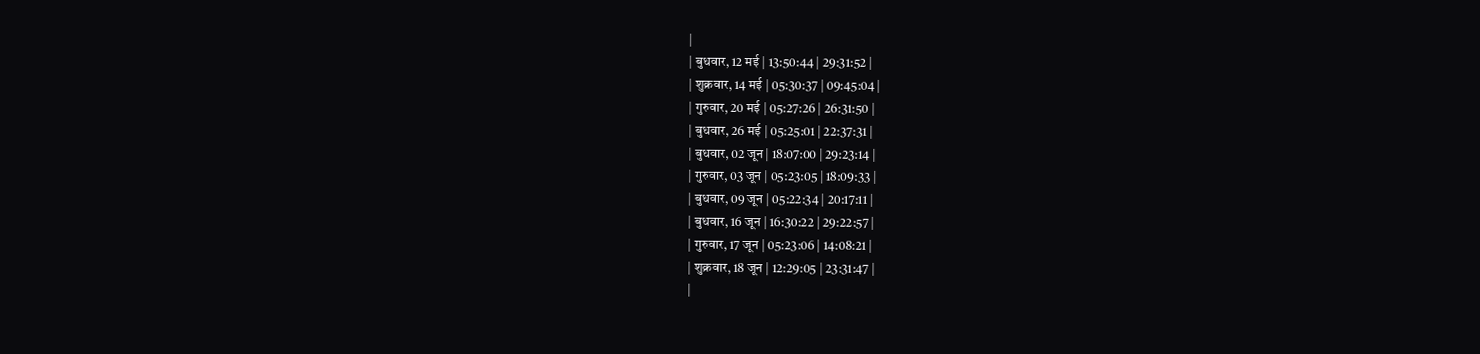|
| बुधवार, 12 मई | 13:50:44 | 29:31:52 |
| शुक्रवार, 14 मई | 05:30:37 | 09:45:04 |
| गुरुवार, 20 मई | 05:27:26 | 26:31:50 |
| बुधवार, 26 मई | 05:25:01 | 22:37:31 |
| बुधवार, 02 जून | 18:07:00 | 29:23:14 |
| गुरुवार, 03 जून | 05:23:05 | 18:09:33 |
| बुधवार, 09 जून | 05:22:34 | 20:17:11 |
| बुधवार, 16 जून | 16:30:22 | 29:22:57 |
| गुरुवार, 17 जून | 05:23:06 | 14:08:21 |
| शुक्रवार, 18 जून | 12:29:05 | 23:31:47 |
|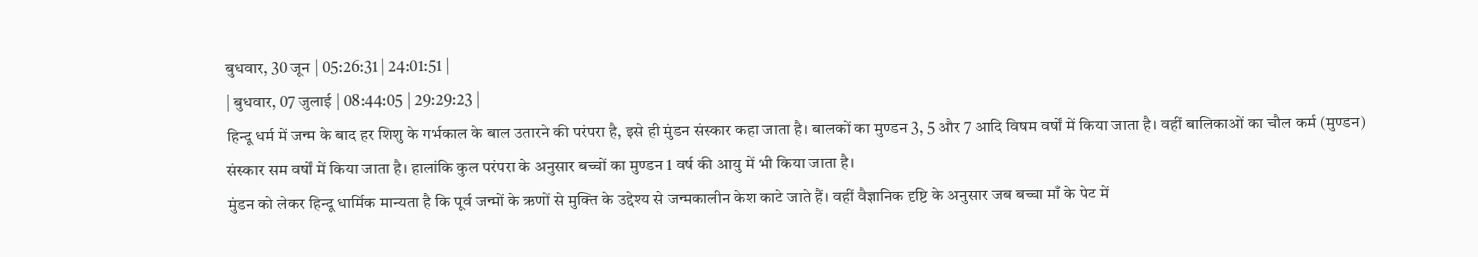बुधवार, 30 जून | 05:26:31 | 24:01:51 |
| बुधवार, 07 जुलाई | 08:44:05 | 29:29:23 |
हिन्दू धर्म में जन्म के बाद हर शिशु के गर्भकाल के बाल उतारने की परंपरा है, इसे ही मुंडन संस्कार कहा जाता है। बालकों का मुण्डन 3, 5 और 7 आदि विषम वर्षों में किया जाता है। वहीं बालिकाओं का चौल कर्म (मुण्डन) संस्कार सम वर्षों में किया जाता है। हालांकि कुल परंपरा के अनुसार बच्चों का मुण्डन 1 वर्ष की आयु में भी किया जाता है।
मुंडन को लेकर हिन्दू धार्मिक मान्यता है कि पूर्व जन्मों के ऋणों से मुक्ति के उद्देश्य से जन्मकालीन केश काटे जाते हैं। वहीं वैज्ञानिक दृष्टि के अनुसार जब बच्चा माँ के पेट में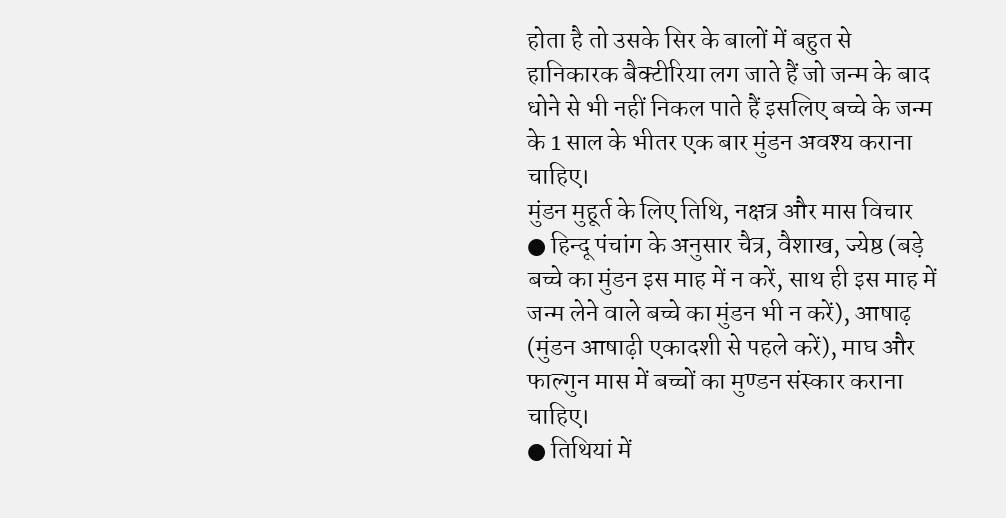होता है तो उसके सिर के बालों में बहुत से हानिकारक बैक्टीरिया लग जाते हैं जो जन्म के बाद धोने से भी नहीं निकल पाते हैं इसलिए बच्चे के जन्म के 1 साल के भीतर एक बार मुंडन अवश्य कराना चाहिए।
मुंडन मुहूर्त के लिए तिथि, नक्षत्र और मास विचार
● हिन्दू पंचांग के अनुसार चैत्र, वैशाख, ज्येष्ठ (बड़े बच्चे का मुंडन इस माह में न करें, साथ ही इस माह में जन्म लेने वाले बच्चे का मुंडन भी न करें), आषाढ़ (मुंडन आषाढ़ी एकादशी से पहले करें), माघ और फाल्गुन मास में बच्चों का मुण्डन संस्कार कराना चाहिए।
● तिथियां में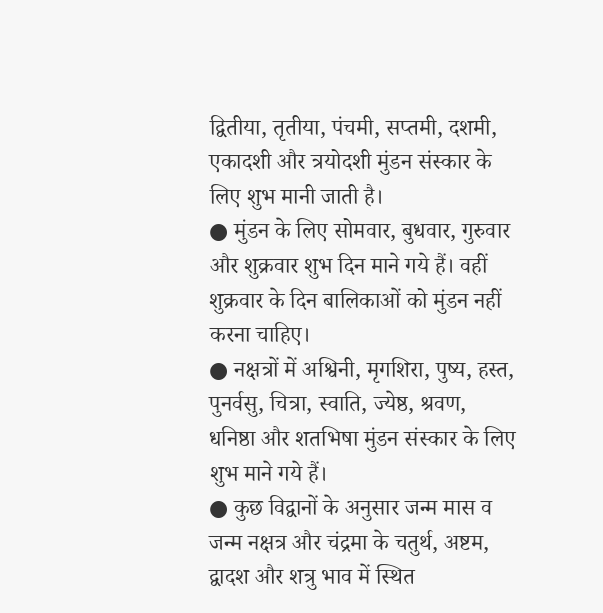द्वितीया, तृतीया, पंचमी, सप्तमी, दशमी, एकादशी और त्रयोदशी मुंडन संस्कार के लिए शुभ मानी जाती है।
● मुंडन के लिए सोमवार, बुधवार, गुरुवार और शुक्रवार शुभ दिन माने गये हैं। वहीं शुक्रवार के दिन बालिकाओं को मुंडन नहीं करना चाहिए।
● नक्षत्रों में अश्विनी, मृगशिरा, पुष्य, हस्त, पुनर्वसु, चित्रा, स्वाति, ज्येष्ठ, श्रवण, धनिष्ठा और शतभिषा मुंडन संस्कार के लिए शुभ माने गये हैं।
● कुछ विद्वानों के अनुसार जन्म मास व जन्म नक्षत्र और चंद्रमा के चतुर्थ, अष्टम, द्वादश और शत्रु भाव में स्थित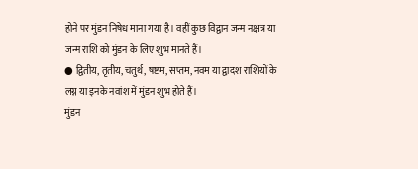होने पर मुंडन निषेध माना गया है। वहीं कुछ विद्वान जन्म नक्षत्र या जन्म राशि को मुंडन के लिए शुभ मानते हैं।
● द्वितीय, तृतीय, चतुर्थ, षष्टम, सप्तम, नवम या द्वादश राशियों के लग्न या इनके नवांश में मुंडन शुभ होते हैं।
मुंडन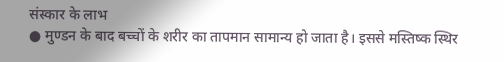संस्कार के लाभ
● मुण्डन के बाद बच्चों के शरीर का तापमान सामान्य हो जाता है। इससे मस्तिष्क स्थिर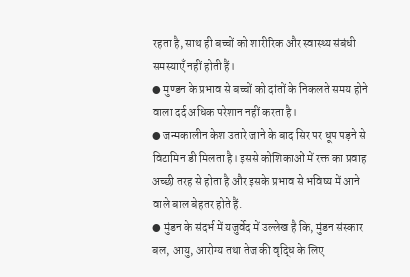रहता है, साथ ही बच्चों को शारीरिक और स्वास्थ्य संबंधी समस्याएँ नहीं होती हैं।
● मुण्डन के प्रभाव से बच्चों को दांतों के निकलते समय होने वाला दर्द अधिक परेशान नहीं करता है।
● जन्मकालीन केश उतारे जाने के बाद सिर पर धूप पड़ने से विटामिन डी मिलता है। इससे कोशिकाओं में रक्त का प्रवाह अच्छी तरह से होता है और इसके प्रभाव से भविष्य में आने वाले बाल बेहतर होते हैं.
● मुंडन के संदर्भ में यजुर्वेद में उल्लेख है कि, मुंडन संस्कार बल, आयु, आरोग्य तथा तेज की वृद्धि के लिए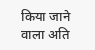किया जाने वाला अति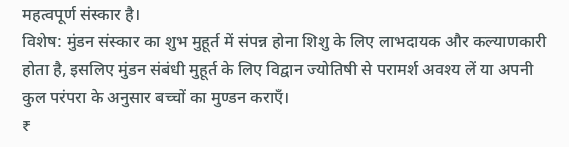महत्वपूर्ण संस्कार है।
विशेष: मुंडन संस्कार का शुभ मुहूर्त में संपन्न होना शिशु के लिए लाभदायक और कल्याणकारी होता है, इसलिए मुंडन संबंधी मुहूर्त के लिए विद्वान ज्योतिषी से परामर्श अवश्य लें या अपनी कुल परंपरा के अनुसार बच्चों का मुण्डन कराएँ।
₹